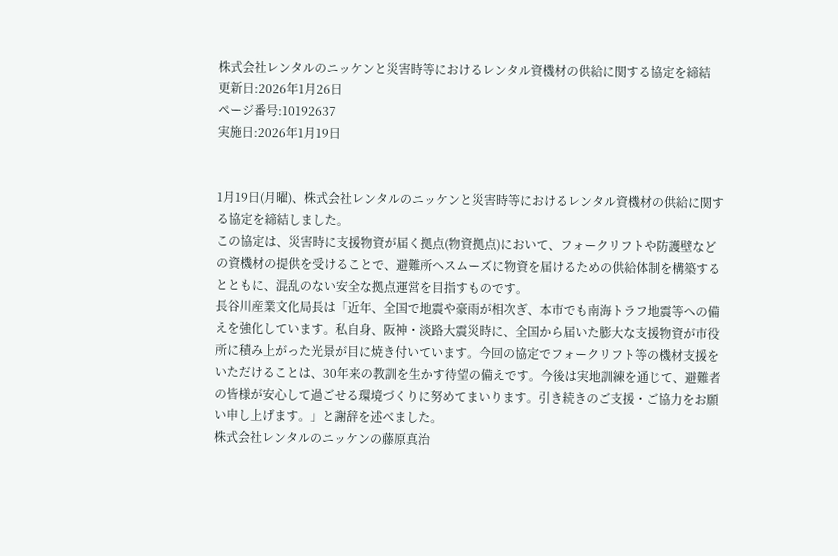株式会社レンタルのニッケンと災害時等におけるレンタル資機材の供給に関する協定を締結
更新日:2026年1月26日
ページ番号:10192637
実施日:2026年1月19日


1月19日(月曜)、株式会社レンタルのニッケンと災害時等におけるレンタル資機材の供給に関する協定を締結しました。
この協定は、災害時に支援物資が届く拠点(物資拠点)において、フォークリフトや防護壁などの資機材の提供を受けることで、避難所へスムーズに物資を届けるための供給体制を構築するとともに、混乱のない安全な拠点運営を目指すものです。
長谷川産業文化局長は「近年、全国で地震や豪雨が相次ぎ、本市でも南海トラフ地震等への備えを強化しています。私自身、阪神・淡路大震災時に、全国から届いた膨大な支援物資が市役所に積み上がった光景が目に焼き付いています。今回の協定でフォークリフト等の機材支援をいただけることは、30年来の教訓を生かす待望の備えです。今後は実地訓練を通じて、避難者の皆様が安心して過ごせる環境づくりに努めてまいります。引き続きのご支援・ご協力をお願い申し上げます。」と謝辞を述べました。
株式会社レンタルのニッケンの藤原真治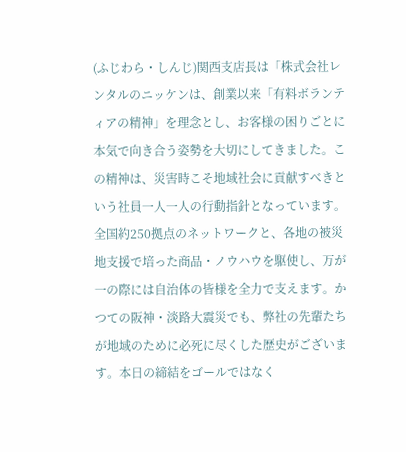(ふじわら・しんじ)関西支店長は「株式会社レンタルのニッケンは、創業以来「有料ボランティアの精神」を理念とし、お客様の困りごとに本気で向き合う姿勢を大切にしてきました。この精神は、災害時こそ地域社会に貢献すべきという社員一人一人の行動指針となっています。全国約250拠点のネットワークと、各地の被災地支援で培った商品・ノウハウを駆使し、万が一の際には自治体の皆様を全力で支えます。かつての阪神・淡路大震災でも、弊社の先輩たちが地域のために必死に尽くした歴史がございます。本日の締結をゴールではなく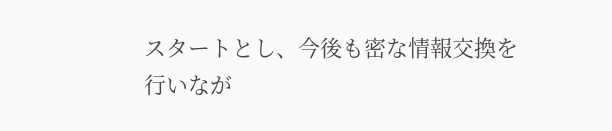スタートとし、今後も密な情報交換を行いなが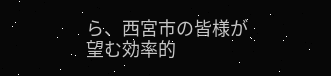ら、西宮市の皆様が望む効率的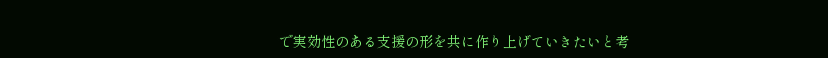で実効性のある支援の形を共に作り上げていきたいと考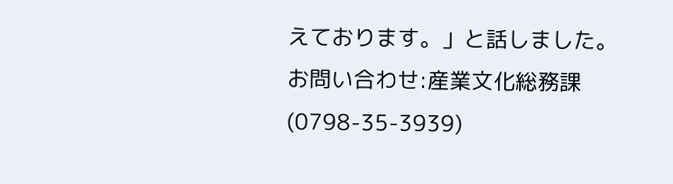えております。」と話しました。
お問い合わせ:産業文化総務課(0798-35-3939)